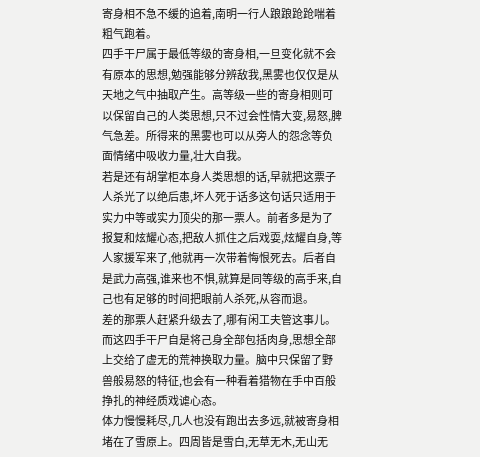寄身相不急不缓的追着,南明一行人踉踉跄跄喘着粗气跑着。
四手干尸属于最低等级的寄身相,一旦变化就不会有原本的思想,勉强能够分辨敌我,黑雾也仅仅是从天地之气中抽取产生。高等级一些的寄身相则可以保留自己的人类思想,只不过会性情大变,易怒,脾气急差。所得来的黑雾也可以从旁人的怨念等负面情绪中吸收力量,壮大自我。
若是还有胡掌柜本身人类思想的话,早就把这票子人杀光了以绝后患,坏人死于话多这句话只适用于实力中等或实力顶尖的那一票人。前者多是为了报复和炫耀心态,把敌人抓住之后戏耍,炫耀自身,等人家援军来了,他就再一次带着悔恨死去。后者自是武力高强,谁来也不惧,就算是同等级的高手来,自己也有足够的时间把眼前人杀死,从容而退。
差的那票人赶紧升级去了,哪有闲工夫管这事儿。
而这四手干尸自是将己身全部包括肉身,思想全部上交给了虚无的荒神换取力量。脑中只保留了野兽般易怒的特征,也会有一种看着猎物在手中百般挣扎的神经质戏谑心态。
体力慢慢耗尽,几人也没有跑出去多远,就被寄身相堵在了雪原上。四周皆是雪白,无草无木,无山无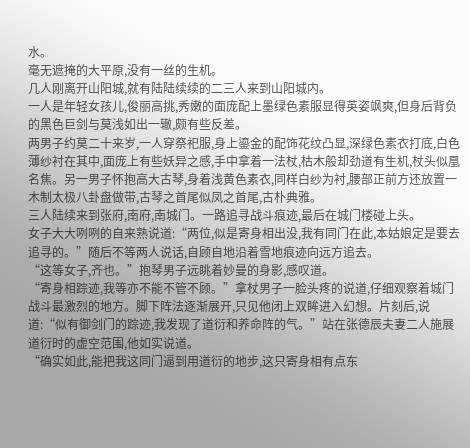水。
毫无遮掩的大平原,没有一丝的生机。
几人刚离开山阳城,就有陆陆续续的二三人来到山阳城内。
一人是年轻女孩儿,俊丽高挑,秀嫩的面庞配上墨绿色素服显得英姿飒爽,但身后背负的黑色巨剑与莫浅如出一辙,颇有些反差。
两男子约莫二十来岁,一人穿祭祀服,身上鎏金的配饰花纹凸显,深绿色素衣打底,白色薄纱衬在其中,面庞上有些妖异之感,手中拿着一法杖,枯木般却劲道有生机,杖头似凰名焦。另一男子怀抱高大古琴,身着浅黄色素衣,同样白纱为衬,腰部正前方还放置一木制太极八卦盘做带,古琴之首尾似凤之首尾,古朴典雅。
三人陆续来到张府,南府,南城门。一路追寻战斗痕迹,最后在城门楼碰上头。
女子大大咧咧的自来熟说道:“两位,似是寄身相出没,我有同门在此,本姑娘定是要去追寻的。”随后不等两人说话,自顾自地沿着雪地痕迹向远方追去。
“这等女子,齐也。”抱琴男子远眺着妙曼的身影,感叹道。
“寄身相踪迹,我等亦不能不管不顾。”拿杖男子一脸头疼的说道,仔细观察着城门战斗最激烈的地方。脚下阵法逐渐展开,只见他闭上双眸进入幻想。片刻后,说道:“似有御剑门的踪迹,我发现了道衍和养命阵的气。”站在张德辰夫妻二人施展道衍时的虚空范围,他如实说道。
“确实如此,能把我这同门逼到用道衍的地步,这只寄身相有点东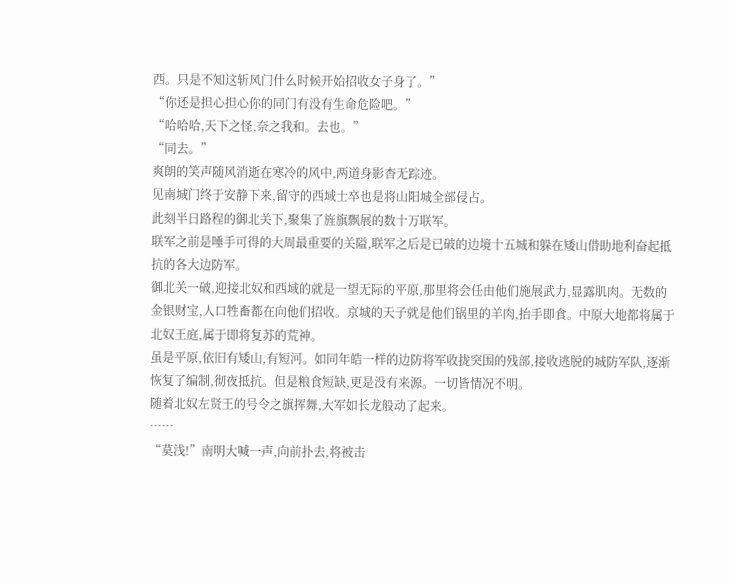西。只是不知这斩风门什么时候开始招收女子身了。”
“你还是担心担心你的同门有没有生命危险吧。”
“哈哈哈,天下之怪,奈之我和。去也。”
“同去。”
爽朗的笑声随风消逝在寒冷的风中,两道身影杳无踪迹。
见南城门终于安静下来,留守的西域士卒也是将山阳城全部侵占。
此刻半日路程的御北关下,聚集了旌旗飘展的数十万联军。
联军之前是唾手可得的大周最重要的关隘,联军之后是已破的边境十五城和躲在矮山借助地利奋起抵抗的各大边防军。
御北关一破,迎接北奴和西域的就是一望无际的平原,那里将会任由他们施展武力,显露肌肉。无数的金银财宝,人口牲畜都在向他们招收。京城的天子就是他们锅里的羊肉,抬手即食。中原大地都将属于北奴王庭,属于即将复苏的荒神。
虽是平原,依旧有矮山,有短河。如同年皓一样的边防将军收拢突围的残部,接收逃脱的城防军队,逐渐恢复了编制,彻夜抵抗。但是粮食短缺,更是没有来源。一切皆情况不明。
随着北奴左贤王的号令之旗挥舞,大军如长龙般动了起来。
……
“莫浅!”南明大喊一声,向前扑去,将被击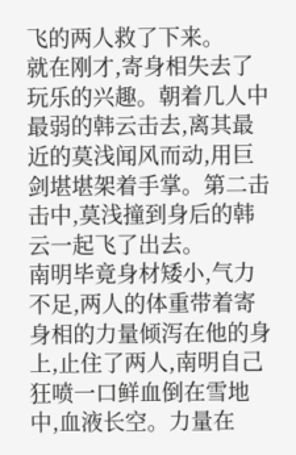飞的两人救了下来。
就在刚才,寄身相失去了玩乐的兴趣。朝着几人中最弱的韩云击去,离其最近的莫浅闻风而动,用巨剑堪堪架着手掌。第二击击中,莫浅撞到身后的韩云一起飞了出去。
南明毕竟身材矮小,气力不足,两人的体重带着寄身相的力量倾泻在他的身上,止住了两人,南明自己狂喷一口鲜血倒在雪地中,血液长空。力量在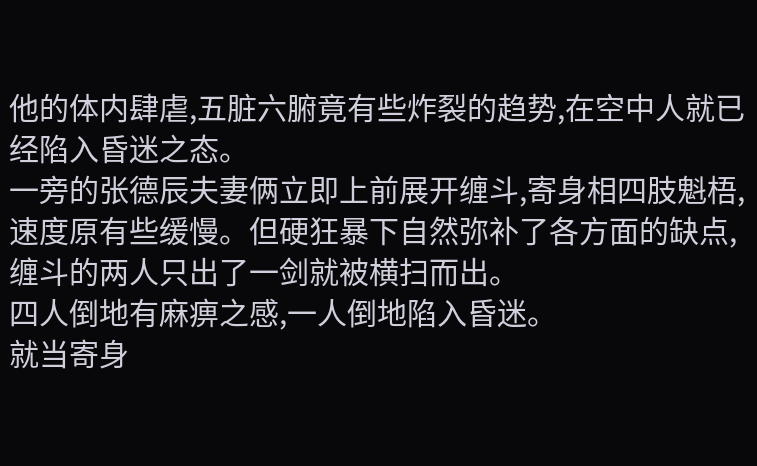他的体内肆虐,五脏六腑竟有些炸裂的趋势,在空中人就已经陷入昏迷之态。
一旁的张德辰夫妻俩立即上前展开缠斗,寄身相四肢魁梧,速度原有些缓慢。但硬狂暴下自然弥补了各方面的缺点,缠斗的两人只出了一剑就被横扫而出。
四人倒地有麻痹之感,一人倒地陷入昏迷。
就当寄身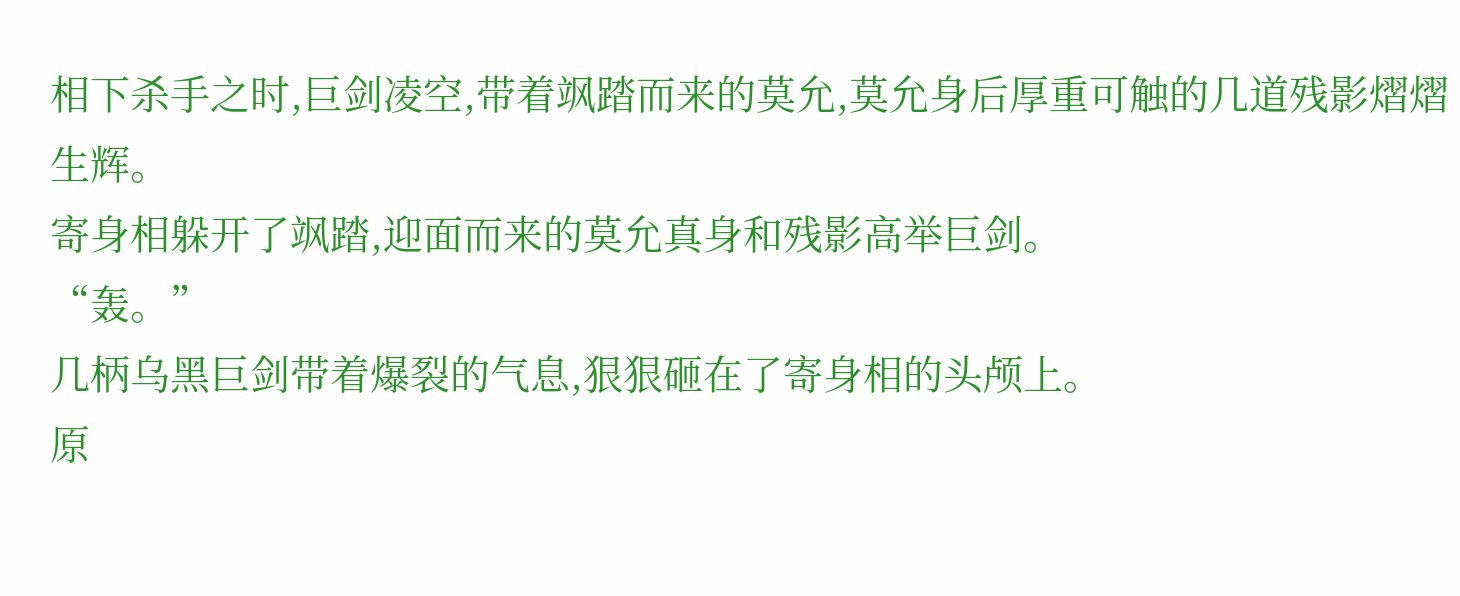相下杀手之时,巨剑凌空,带着飒踏而来的莫允,莫允身后厚重可触的几道残影熠熠生辉。
寄身相躲开了飒踏,迎面而来的莫允真身和残影高举巨剑。
“轰。”
几柄乌黑巨剑带着爆裂的气息,狠狠砸在了寄身相的头颅上。
原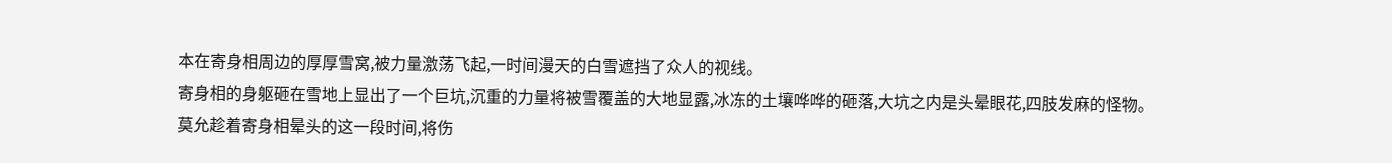本在寄身相周边的厚厚雪窝,被力量激荡飞起,一时间漫天的白雪遮挡了众人的视线。
寄身相的身躯砸在雪地上显出了一个巨坑,沉重的力量将被雪覆盖的大地显露,冰冻的土壤哗哗的砸落,大坑之内是头晕眼花,四肢发麻的怪物。
莫允趁着寄身相晕头的这一段时间,将伤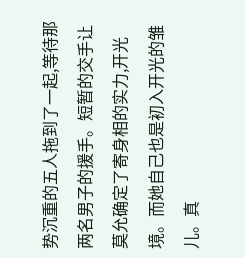势沉重的五人拖到了一起,等待那两名男子的援手。短暂的交手让莫允确定了寄身相的实力,开光境。而她自己也是初入开光的雏儿。真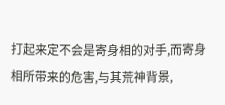打起来定不会是寄身相的对手,而寄身相所带来的危害,与其荒神背景,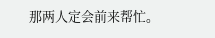那两人定会前来帮忙。